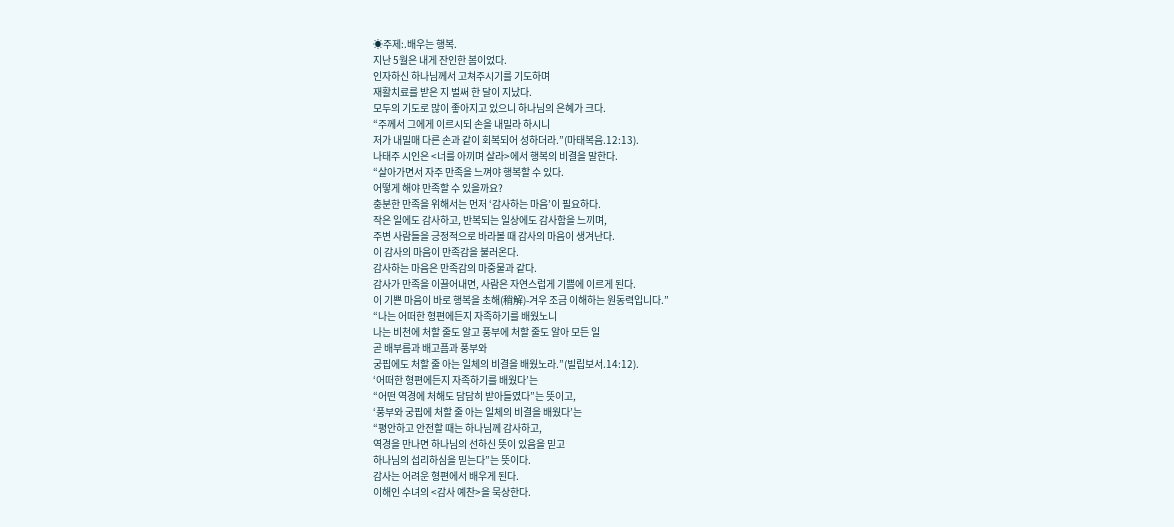☀주제:.배우는 행복.
지난 5월은 내게 잔인한 봄이었다.
인자하신 하나님께서 고쳐주시기를 기도하며
재활치료를 받은 지 벌써 한 달이 지났다.
모두의 기도로 많이 좋아지고 있으니 하나님의 은혜가 크다.
“주께서 그에게 이르시되 손을 내밀라 하시니
저가 내밀매 다른 손과 같이 회복되어 성하더라.”(마태복음.12:13).
나태주 시인은 <너를 아끼며 살라>에서 행복의 비결을 말한다.
“살아가면서 자주 만족을 느껴야 행복할 수 있다.
어떻게 해야 만족할 수 있을까요?
충분한 만족을 위해서는 먼저 ‘감사하는 마음’이 필요하다.
작은 일에도 감사하고, 반복되는 일상에도 감사함을 느끼며,
주변 사람들을 긍정적으로 바라볼 때 감사의 마음이 생겨난다.
이 감사의 마음이 만족감을 불러온다.
감사하는 마음은 만족감의 마중물과 같다.
감사가 만족을 이끌어내면, 사람은 자연스럽게 기쁨에 이르게 된다.
이 기쁜 마음이 바로 행복을 초해(稍解)-겨우 조금 이해하는 원동력입니다.”
“나는 어떠한 형편에든지 자족하기를 배웠노니
나는 비천에 처할 줄도 알고 풍부에 처할 줄도 알아 모든 일
곧 배부름과 배고픔과 풍부와
궁핍에도 처할 줄 아는 일체의 비결을 배웠노라.”(빌립보서.14:12).
‘어떠한 형편에든지 자족하기를 배웠다’는
“어떤 역경에 처해도 담담히 받아들였다”는 뜻이고,
‘풍부와 궁핍에 처할 줄 아는 일체의 비결을 배웠다’는
“평안하고 안전할 때는 하나님께 감사하고,
역경을 만나면 하나님의 선하신 뜻이 있음을 믿고
하나님의 섭리하심을 믿는다”는 뜻이다.
감사는 어려운 형편에서 배우게 된다.
이해인 수녀의 <감사 예찬>을 묵상한다.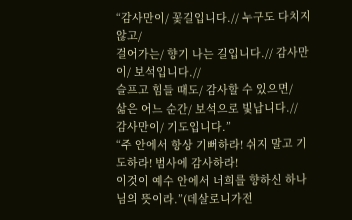“감사만이/ 꽃길입니다.// 누구도 다치지 않고/
걸어가는/ 향기 나는 길입니다.// 감사만이/ 보석입니다.//
슬프고 힘들 때도/ 감사할 수 있으면/
삶은 어느 순간/ 보석으로 빛납니다.//
감사만이/ 기도입니다.”
“주 안에서 항상 기뻐하라! 쉬지 말고 기도하라! 범사에 감사하라!
이것이 예수 안에서 너희를 향하신 하나님의 뜻이라.”(데살로니가전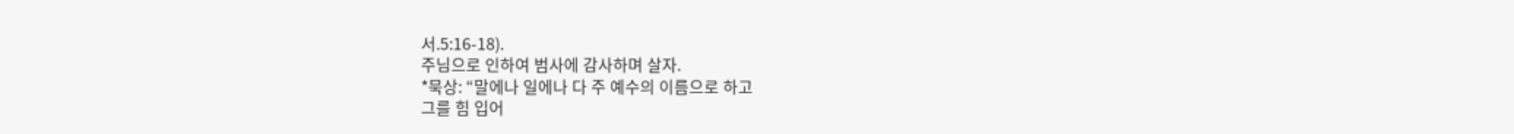서.5:16-18).
주님으로 인하여 범사에 감사하며 살자.
*묵상: “말에나 일에나 다 주 예수의 이름으로 하고
그를 힘 입어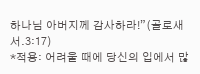하나님 아버지께 감사하라!”(골로새서.3:17)
*적용: 어려울 때에 당신의 입에서 많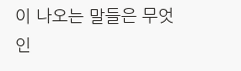이 나오는 말들은 무엇인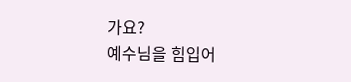가요?
예수님을 힘입어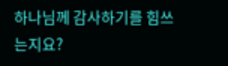하나님께 감사하기를 힘쓰는지요?